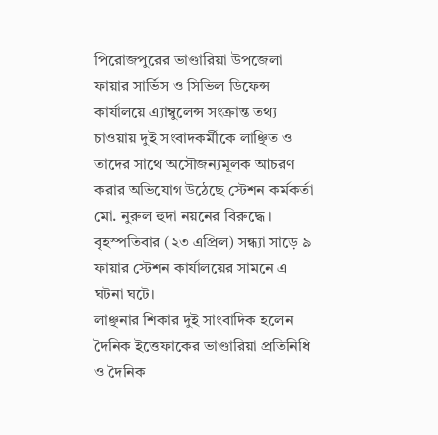পিরোজপুরের ভাণ্ডারিয়া উপজেলা ফায়ার সার্ভিস ও সিভিল ডিফেন্স কার্যালয়ে এ্যাম্বুলেন্স সংক্রান্ত তথ্য চাওয়ায় দুই সংবাদকর্মীকে লাঞ্ছিত ও তাদের সাথে অসৌজন্যমূলক আচরণ করার অভিযোগ উঠেছে স্টেশন কর্মকর্তা মো. নুরুল হুদা নয়নের বিরুদ্ধে। বৃহস্পতিবার (২৩ এপ্রিল) সন্ধ্যা সাড়ে ৯ ফায়ার স্টেশন কার্যালয়ের সামনে এ ঘটনা ঘটে।
লাঞ্ছনার শিকার দুই সাংবাদিক হলেন দৈনিক ইত্তেফাকের ভাণ্ডারিয়া প্রতিনিধি ও দৈনিক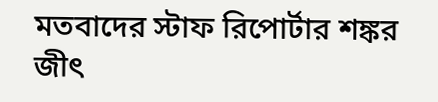মতবাদের স্টাফ রিপোর্টার শঙ্কর জীৎ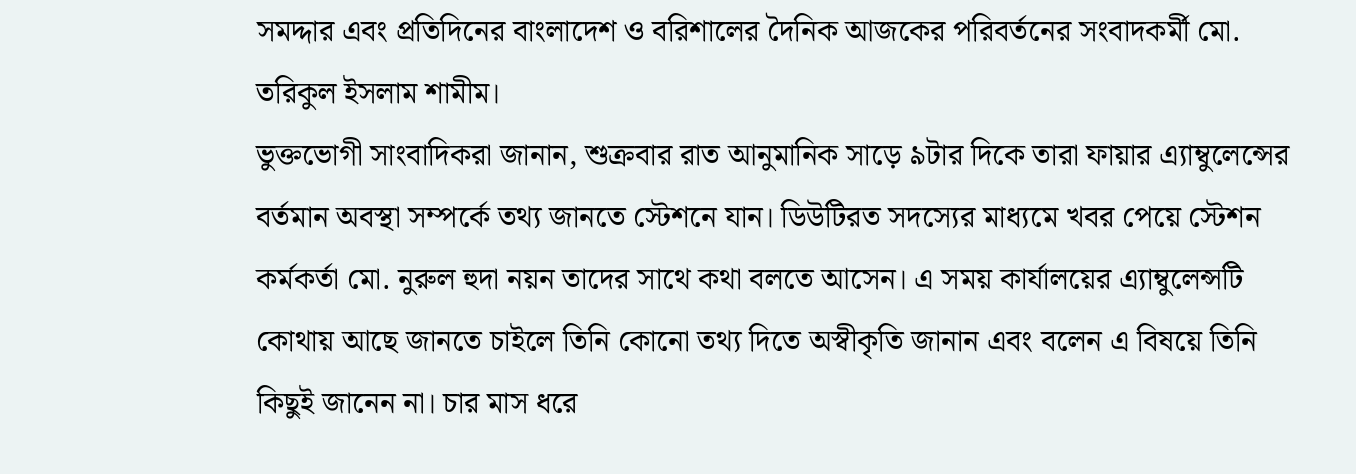সমদ্দার এবং প্রতিদিনের বাংলাদেশ ও বরিশালের দৈনিক আজকের পরিবর্তনের সংবাদকর্মী মো. তরিকুল ইসলাম শামীম।
ভুক্তভোগী সাংবাদিকরা জানান, শুক্রবার রাত আনুমানিক সাড়ে ৯টার দিকে তারা ফায়ার এ্যাম্বুলেন্সের বর্তমান অবস্থা সম্পর্কে তথ্য জানতে স্টেশনে যান। ডিউটিরত সদস্যের মাধ্যমে খবর পেয়ে স্টেশন কর্মকর্তা মো. নুরুল হুদা নয়ন তাদের সাথে কথা বলতে আসেন। এ সময় কার্যালয়ের এ্যাম্বুলেন্সটি কোথায় আছে জানতে চাইলে তিনি কোনো তথ্য দিতে অস্বীকৃতি জানান এবং বলেন এ বিষয়ে তিনি কিছুই জানেন না। চার মাস ধরে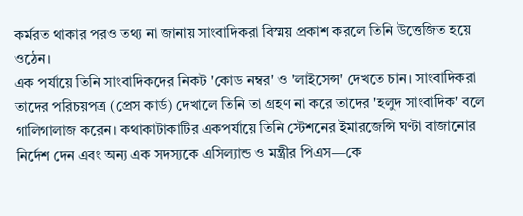কর্মরত থাকার পরও তথ্য না জানায় সাংবাদিকরা বিস্ময় প্রকাশ করলে তিনি উত্তেজিত হয়ে ওঠেন।
এক পর্যায়ে তিনি সাংবাদিকদের নিকট 'কোড নম্বর' ও 'লাইসেন্স' দেখতে চান। সাংবাদিকরা তাদের পরিচয়পত্র (প্রেস কার্ড) দেখালে তিনি তা গ্রহণ না করে তাদের 'হলুদ সাংবাদিক' বলে গালিগালাজ করেন। কথাকাটাকাটির একপর্যায়ে তিনি স্টেশনের ইমারজেন্সি ঘণ্টা বাজানোর নির্দেশ দেন এবং অন্য এক সদস্যকে এসিল্যান্ড ও মন্ত্রীর পিএস—কে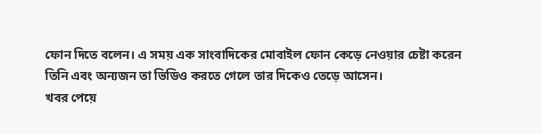ফোন দিতে বলেন। এ সময় এক সাংবাদিকের মোবাইল ফোন কেড়ে নেওয়ার চেষ্টা করেন তিনি এবং অন্যজন তা ভিডিও করতে গেলে তার দিকেও তেড়ে আসেন।
খবর পেয়ে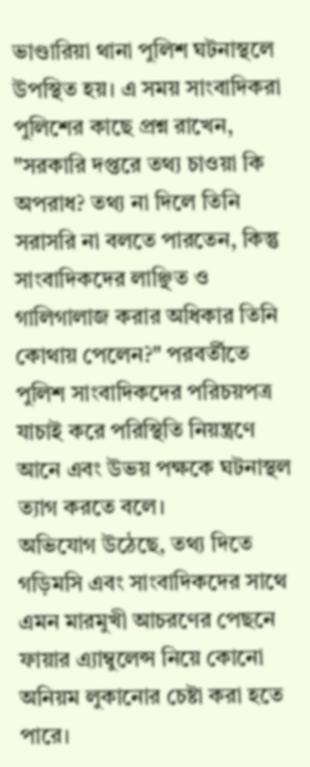ভাণ্ডারিয়া থানা পুলিশ ঘটনাস্থলে উপস্থিত হয়। এ সময় সাংবাদিকরা পুলিশের কাছে প্রশ্ন রাখেন, "সরকারি দপ্তরে তথ্য চাওয়া কি অপরাধ? তথ্য না দিলে তিনি সরাসরি না বলতে পারতেন, কিন্তু সাংবাদিকদের লাঞ্ছিত ও গালিগালাজ করার অধিকার তিনি কোথায় পেলেন?" পরবর্তীতে পুলিশ সাংবাদিকদের পরিচয়পত্র যাচাই করে পরিস্থিতি নিয়ন্ত্রণে আনে এবং উভয় পক্ষকে ঘটনাস্থল ত্যাগ করতে বলে।
অভিযোগ উঠেছে, তথ্য দিতে গড়িমসি এবং সাংবাদিকদের সাথে এমন মারমুখী আচরণের পেছনে ফায়ার এ্যাম্বুলেন্স নিয়ে কোনো অনিয়ম লুকানোর চেষ্টা করা হতে পারে।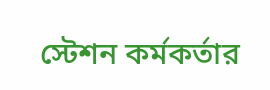স্টেশন কর্মকর্তার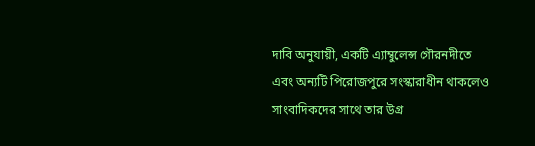দাবি অনুযায়ী, একটি এ্যাম্বুলেন্স গৌরনদীতে এবং অন্যটি পিরোজপুরে সংস্কারাধীন থাকলেও সাংবাদিকদের সাথে তার উগ্র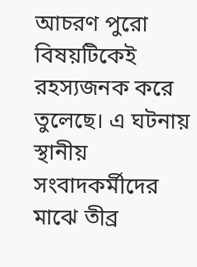আচরণ পুরো বিষয়টিকেই রহস্যজনক করে তুলেছে। এ ঘটনায় স্থানীয় সংবাদকর্মীদের মাঝে তীব্র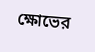ক্ষোভের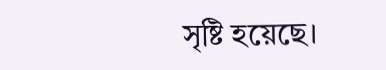সৃষ্টি হয়েছে।